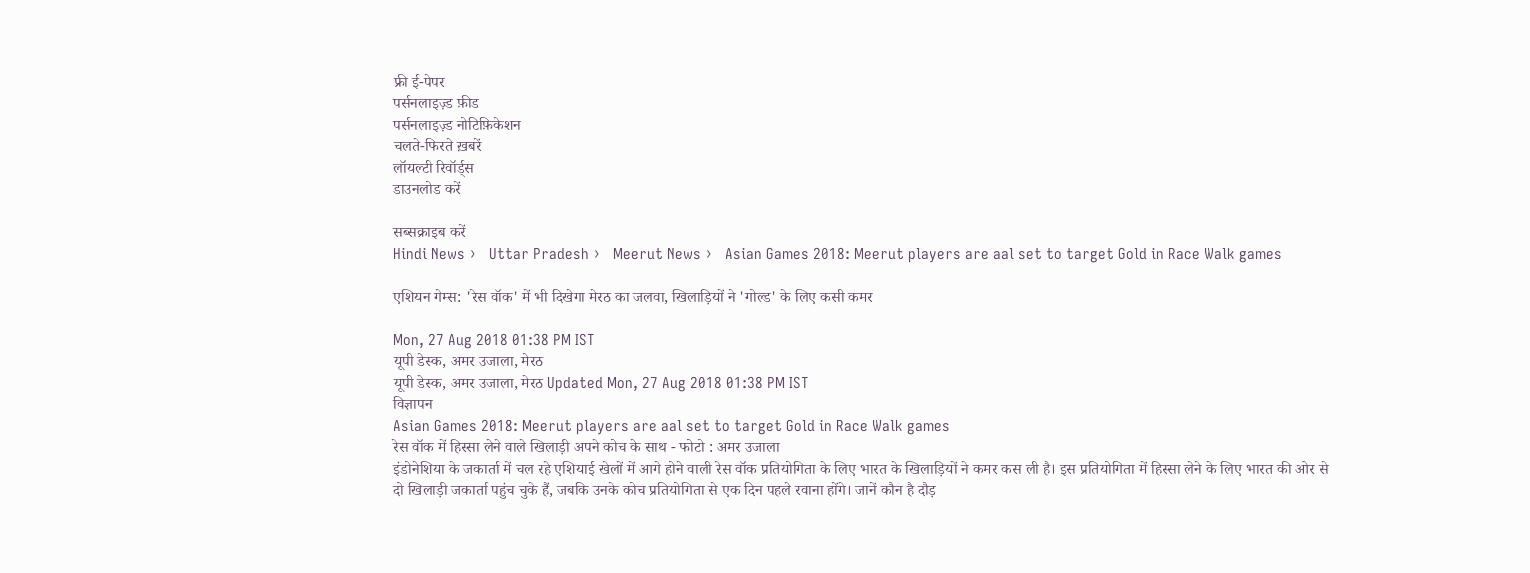फ्री ई-पेपर
पर्सनलाइज़्ड फ़ीड
पर्सनलाइज़्ड नोटिफ़िकेशन
चलते-फिरते ख़बरें
लॉयल्टी रिवॉर्ड्स
डाउनलोड करें

सब्सक्राइब करें
Hindi News ›   Uttar Pradesh ›   Meerut News ›   Asian Games 2018: Meerut players are aal set to target Gold in Race Walk games

एशियन गेम्स: 'रेस वॉक' में भी दिखेगा मेरठ का जलवा, खिलाड़ियों ने 'गोल्ड' के लिए कसी कमर

Mon, 27 Aug 2018 01:38 PM IST
यूपी डेस्क, अमर उजाला, मेरठ
यूपी डेस्क, अमर उजाला, मेरठ Updated Mon, 27 Aug 2018 01:38 PM IST
विज्ञापन
Asian Games 2018: Meerut players are aal set to target Gold in Race Walk games
रेस वॉक में हिस्सा लेने वाले खिलाड़ी अपने कोच के साथ - फोटो : अमर उजाला
इंडोनेशिया के जकार्ता में चल रहे एशियाई खेलों में आगे होने वाली रेस वॉक प्रतियोगिता के लिए भारत के खिलाड़ियों ने कमर कस ली है। इस प्रतियोगिता में हिस्सा लेने के लिए भारत की ओर से दो खिलाड़ी जकार्ता पहुंच चुके हैं, जबकि उनके कोच प्रतियोगिता से एक दिन पहले रवाना होंगे। जानें कौन है दौड़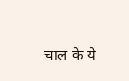चाल के ये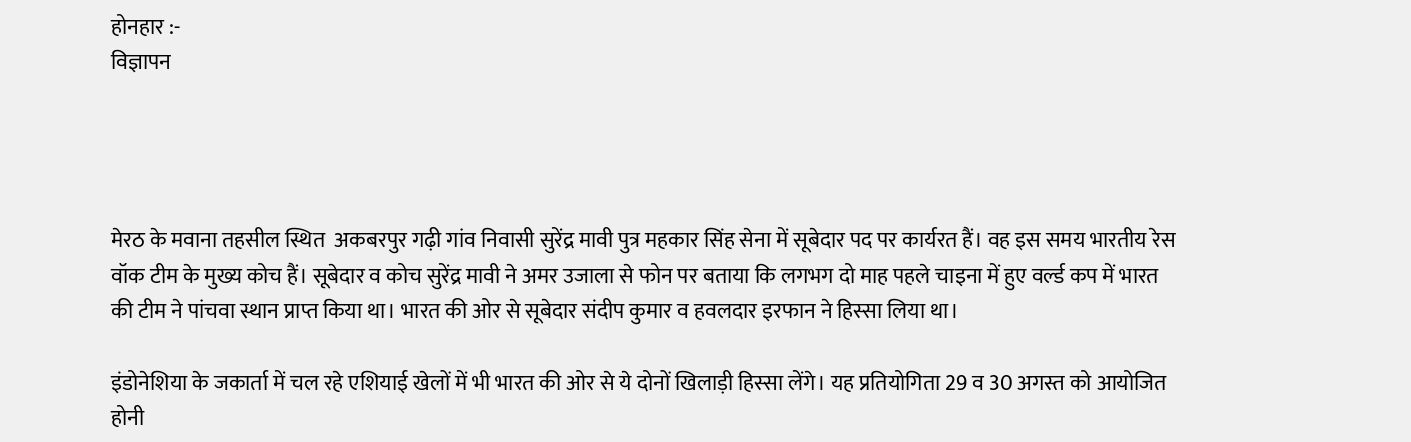होनहार :-
विज्ञापन




मेरठ के मवाना तहसील स्थित  अकबरपुर गढ़ी गांव निवासी सुरेंद्र मावी पुत्र महकार सिंह सेना में सूबेदार पद पर कार्यरत हैं। वह इस समय भारतीय रेस वॉक टीम के मुख्य कोच हैं। सूबेदार व कोच सुरेंद्र मावी ने अमर उजाला से फोन पर बताया कि लगभग दो माह पहले चाइना में हुए वर्ल्ड कप में भारत की टीम ने पांचवा स्थान प्राप्त किया था। भारत की ओर से सूबेदार संदीप कुमार व हवलदार इरफान ने हिस्सा लिया था।

इंडोनेशिया के जकार्ता में चल रहे एशियाई खेलों में भी भारत की ओर से ये दोनों खिलाड़ी हिस्सा लेंगे। यह प्रतियोगिता 29 व 30 अगस्त को आयोजित होनी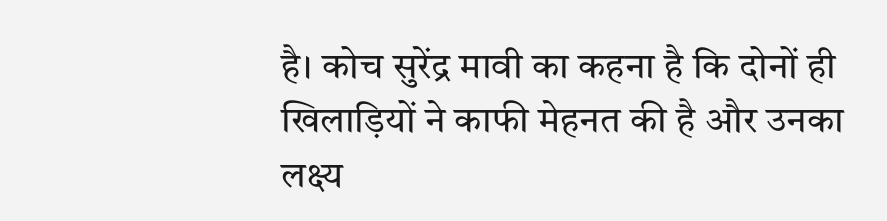है। कोच सुरेंद्र मावी का कहना है कि दोनों ही खिलाड़ियों ने काफी मेहनत की है और उनका लक्ष्य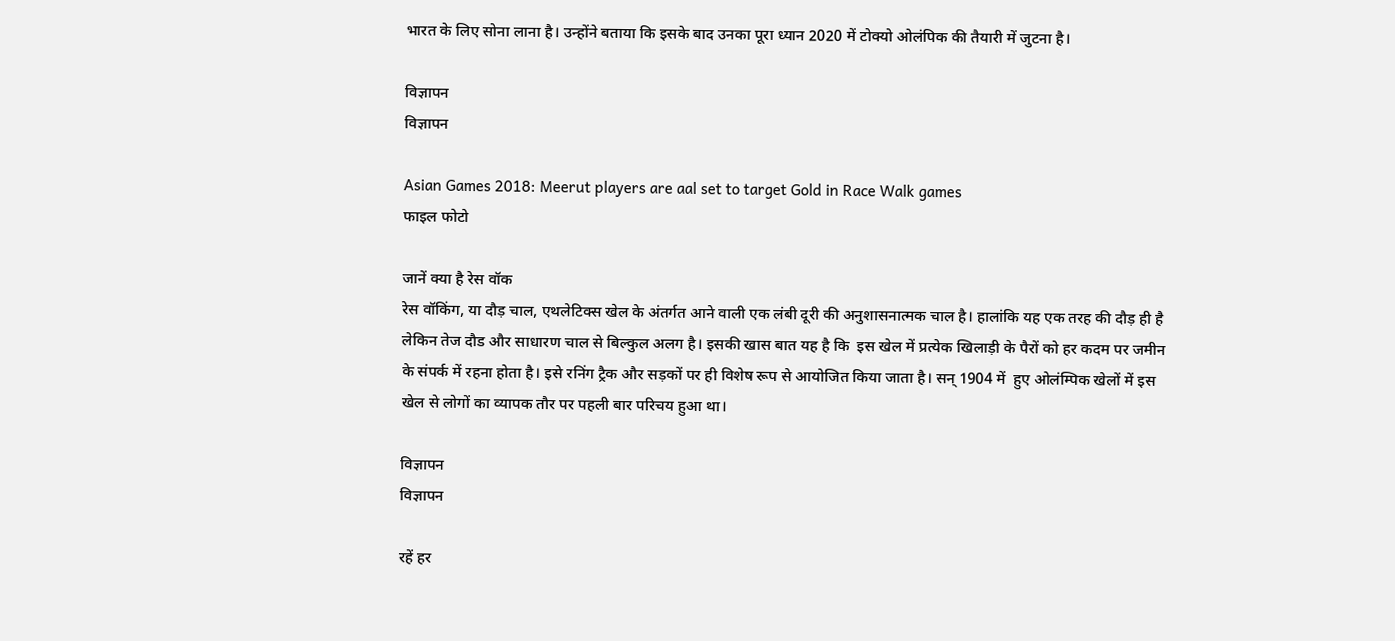भारत के लिए सोना लाना है। उन्होंने बताया कि इसके बाद उनका पूरा ध्यान 2020 में टोक्यो ओलंपिक की तैयारी में जुटना है।

विज्ञापन
विज्ञापन

Asian Games 2018: Meerut players are aal set to target Gold in Race Walk games
फाइल फोटो

जानें क्या है रेस वॉक
रेस वॉकिंग, या दौड़ चाल, एथलेटिक्स खेल के अंतर्गत आने वाली एक लंबी दूरी की अनुशासनात्मक चाल है। हालांकि यह एक तरह की दौड़ ही है लेकिन तेज दौड और साधारण चाल से बिल्कुल अलग है। इसकी खास बात यह है कि  इस खेल में प्रत्येक खिलाड़ी के पैरों को हर कदम पर जमीन के संपर्क में रहना होता है। इसे रनिंग ट्रैक और सड़कों पर ही विशेष रूप से आयोजित किया जाता है। सन् 1904 में  हुए ओलंम्पिक खेलों में इस खेल से लोगों का व्यापक तौर पर पहली बार परिचय हुआ था।

विज्ञापन
विज्ञापन

रहें हर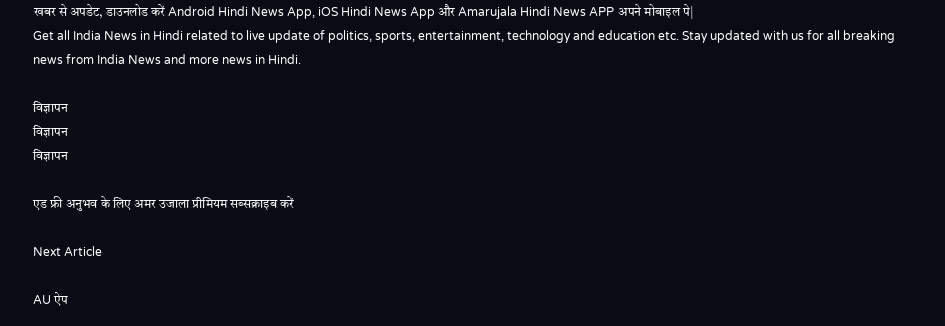खबर से अपडेट, डाउनलोड करें Android Hindi News App, iOS Hindi News App और Amarujala Hindi News APP अपने मोबाइल पे|
Get all India News in Hindi related to live update of politics, sports, entertainment, technology and education etc. Stay updated with us for all breaking news from India News and more news in Hindi.

विज्ञापन
विज्ञापन
विज्ञापन

एड फ्री अनुभव के लिए अमर उजाला प्रीमियम सब्सक्राइब करें

Next Article

AU ऐप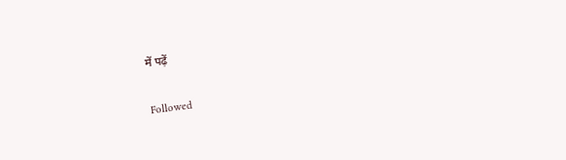में पढ़ें

Followed